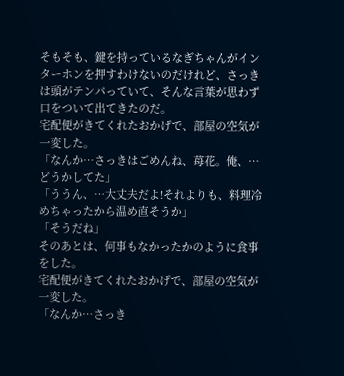そもそも、鍵を持っているなぎちゃんがインターホンを押すわけないのだけれど、さっきは頭がテンパっていて、そんな言葉が思わず口をついて出てきたのだ。
宅配便がきてくれたおかげで、部屋の空気が一変した。
「なんか…さっきはごめんね、苺花。俺、…どうかしてた」
「ううん、…大丈夫だよ!それよりも、料理冷めちゃったから温め直そうか」
「そうだね」
そのあとは、何事もなかったかのように食事をした。
宅配便がきてくれたおかげで、部屋の空気が一変した。
「なんか…さっき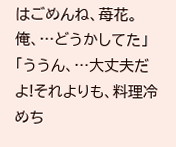はごめんね、苺花。俺、…どうかしてた」
「ううん、…大丈夫だよ!それよりも、料理冷めち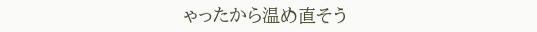ゃったから温め直そう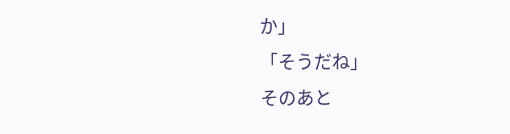か」
「そうだね」
そのあと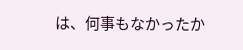は、何事もなかったか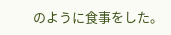のように食事をした。